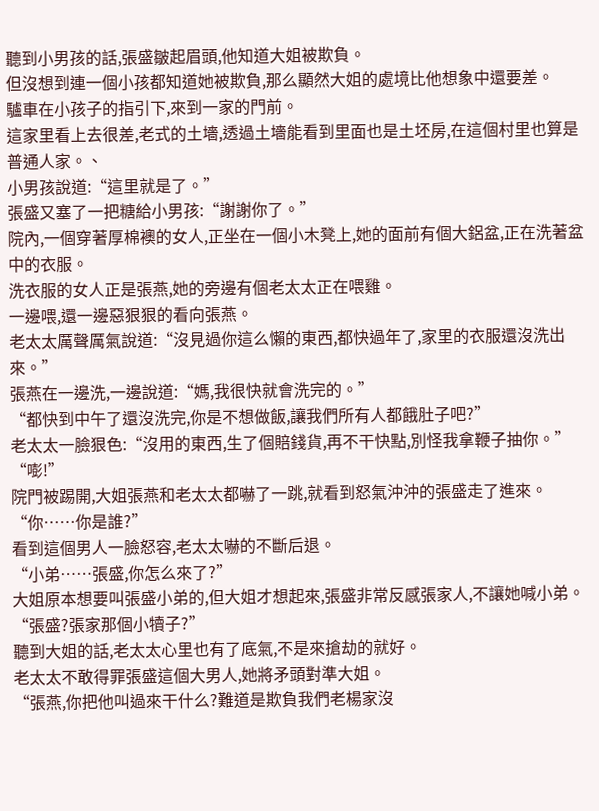聽到小男孩的話,張盛皺起眉頭,他知道大姐被欺負。
但沒想到連一個小孩都知道她被欺負,那么顯然大姐的處境比他想象中還要差。
驢車在小孩子的指引下,來到一家的門前。
這家里看上去很差,老式的土墻,透過土墻能看到里面也是土坯房,在這個村里也算是普通人家。、
小男孩說道:“這里就是了。”
張盛又塞了一把糖給小男孩:“謝謝你了。”
院內,一個穿著厚棉襖的女人,正坐在一個小木凳上,她的面前有個大鋁盆,正在洗著盆中的衣服。
洗衣服的女人正是張燕,她的旁邊有個老太太正在喂雞。
一邊喂,還一邊惡狠狠的看向張燕。
老太太厲聲厲氣說道:“沒見過你這么懶的東西,都快過年了,家里的衣服還沒洗出來。”
張燕在一邊洗,一邊說道:“媽,我很快就會洗完的。”
“都快到中午了還沒洗完,你是不想做飯,讓我們所有人都餓肚子吧?”
老太太一臉狠色:“沒用的東西,生了個賠錢貨,再不干快點,別怪我拿鞭子抽你。”
“嘭!”
院門被踢開,大姐張燕和老太太都嚇了一跳,就看到怒氣沖沖的張盛走了進來。
“你……你是誰?”
看到這個男人一臉怒容,老太太嚇的不斷后退。
“小弟……張盛,你怎么來了?”
大姐原本想要叫張盛小弟的,但大姐才想起來,張盛非常反感張家人,不讓她喊小弟。
“張盛?張家那個小犢子?”
聽到大姐的話,老太太心里也有了底氣,不是來搶劫的就好。
老太太不敢得罪張盛這個大男人,她將矛頭對準大姐。
“張燕,你把他叫過來干什么?難道是欺負我們老楊家沒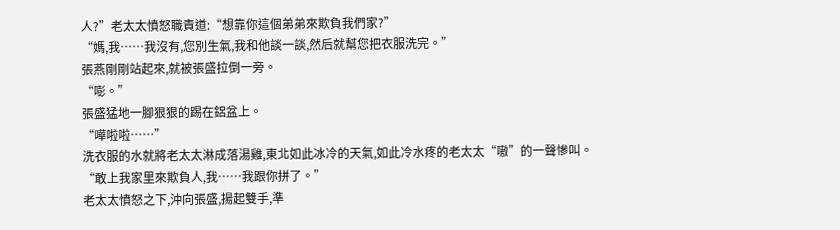人?”老太太憤怒職責道:“想靠你這個弟弟來欺負我們家?”
“媽,我……我沒有,您別生氣,我和他談一談,然后就幫您把衣服洗完。”
張燕剛剛站起來,就被張盛拉倒一旁。
“嘭。”
張盛猛地一腳狠狠的踢在鋁盆上。
“嘩啦啦……”
洗衣服的水就將老太太淋成落湯雞,東北如此冰冷的天氣,如此冷水疼的老太太“嗷”的一聲慘叫。
“敢上我家里來欺負人,我……我跟你拼了。”
老太太憤怒之下,沖向張盛,揚起雙手,準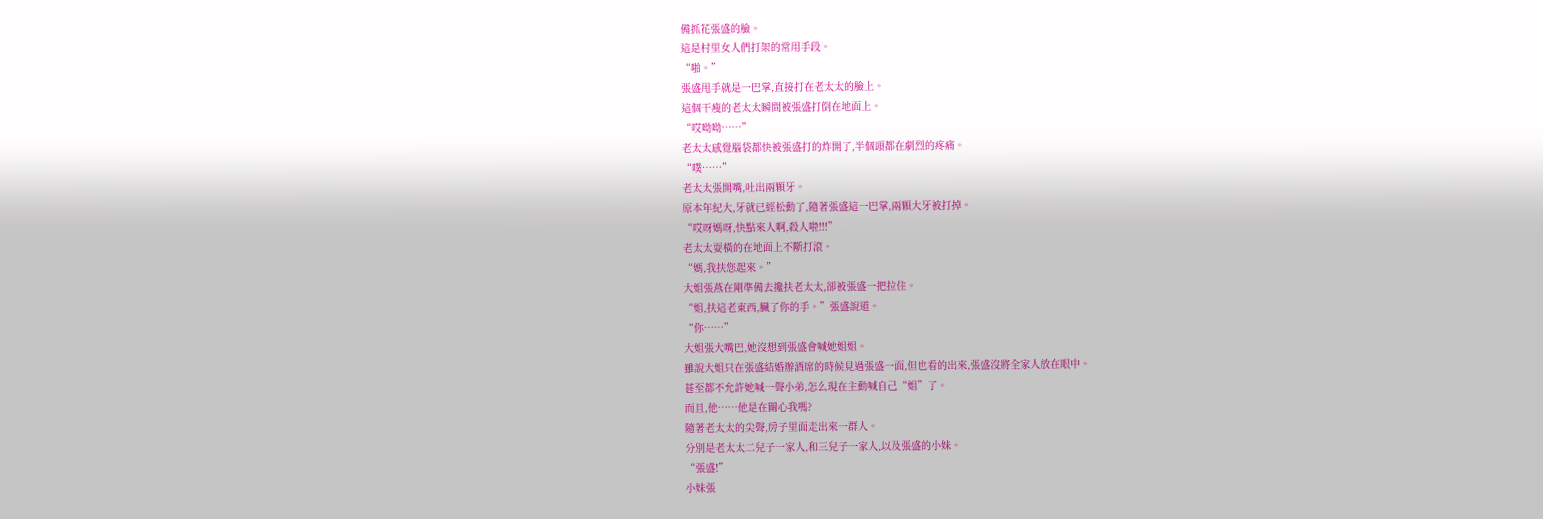備抓花張盛的臉。
這是村里女人們打架的常用手段。
“啪。”
張盛甩手就是一巴掌,直接打在老太太的臉上。
這個干瘦的老太太瞬間被張盛打倒在地面上。
“哎呦呦……”
老太太感覺腦袋都快被張盛打的炸開了,半個頭都在劇烈的疼痛。
“噗……”
老太太張開嘴,吐出兩顆牙。
原本年紀大,牙就已經松動了,隨著張盛這一巴掌,兩顆大牙被打掉。
“哎呀媽呀,快點來人啊,殺人啦!!!”
老太太耍橫的在地面上不斷打滾。
“媽,我扶您起來。”
大姐張燕在剛準備去攙扶老太太,卻被張盛一把拉住。
“姐,扶這老東西,臟了你的手。”張盛說道。
“你……”
大姐張大嘴巴,她沒想到張盛會喊她姐姐。
雖說大姐只在張盛結婚辦酒席的時候見過張盛一面,但也看的出來,張盛沒將全家人放在眼中。
甚至都不允許她喊一聲小弟,怎么現在主動喊自己“姐”了。
而且,他……他是在關心我嗎?
隨著老太太的尖聲,房子里面走出來一群人。
分別是老太太二兒子一家人,和三兒子一家人,以及張盛的小妹。
“張盛!”
小妹張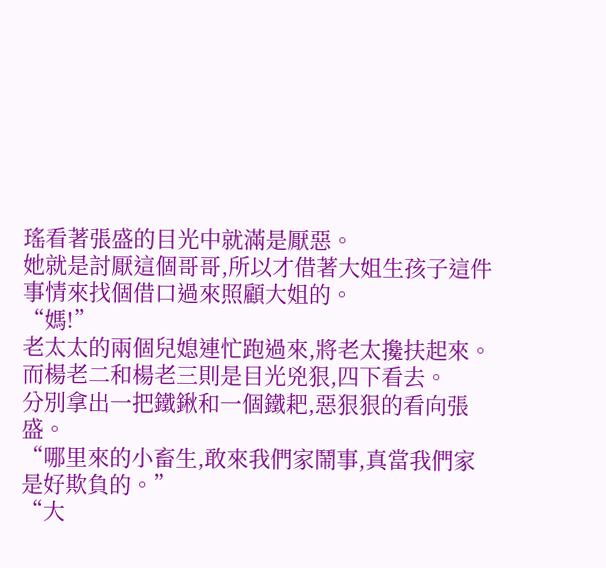瑤看著張盛的目光中就滿是厭惡。
她就是討厭這個哥哥,所以才借著大姐生孩子這件事情來找個借口過來照顧大姐的。
“媽!”
老太太的兩個兒媳連忙跑過來,將老太攙扶起來。
而楊老二和楊老三則是目光兇狠,四下看去。
分別拿出一把鐵鍬和一個鐵耙,惡狠狠的看向張盛。
“哪里來的小畜生,敢來我們家鬧事,真當我們家是好欺負的。”
“大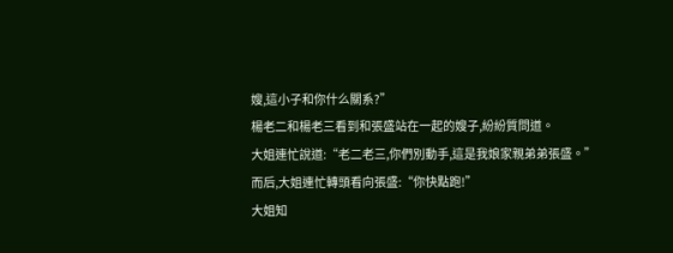嫂,這小子和你什么關系?”
楊老二和楊老三看到和張盛站在一起的嫂子,紛紛質問道。
大姐連忙說道:“老二老三,你們別動手,這是我娘家親弟弟張盛。”
而后,大姐連忙轉頭看向張盛:“你快點跑!”
大姐知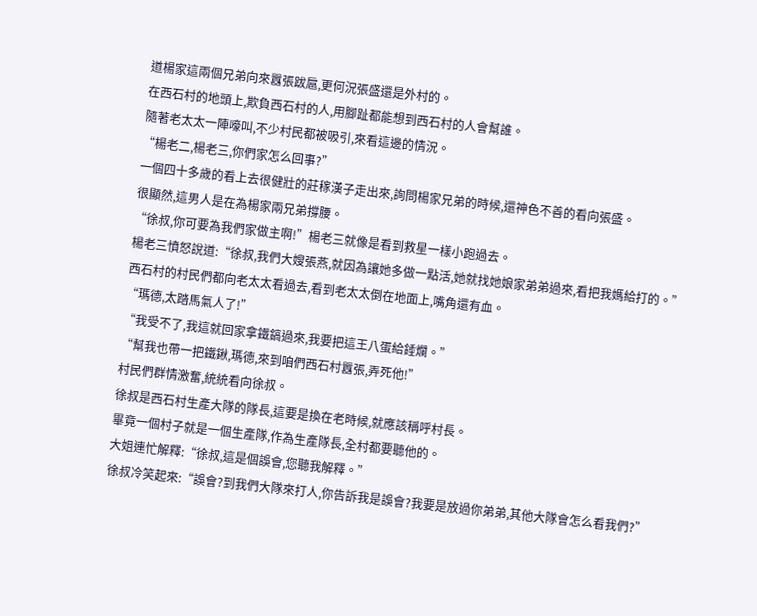道楊家這兩個兄弟向來囂張跋扈,更何況張盛還是外村的。
在西石村的地頭上,欺負西石村的人,用腳趾都能想到西石村的人會幫誰。
隨著老太太一陣嚎叫,不少村民都被吸引,來看這邊的情況。
“楊老二,楊老三,你們家怎么回事?”
一個四十多歲的看上去很健壯的莊稼漢子走出來,詢問楊家兄弟的時候,還神色不善的看向張盛。
很顯然,這男人是在為楊家兩兄弟撐腰。
“徐叔,你可要為我們家做主啊!”楊老三就像是看到救星一樣小跑過去。
楊老三憤怒說道:“徐叔,我們大嫂張燕,就因為讓她多做一點活,她就找她娘家弟弟過來,看把我媽給打的。”
西石村的村民們都向老太太看過去,看到老太太倒在地面上,嘴角還有血。
“瑪德,太踏馬氣人了!”
“我受不了,我這就回家拿鐵鎬過來,我要把這王八蛋給錘爛。”
“幫我也帶一把鐵鍬,瑪德,來到咱們西石村囂張,弄死他!”
村民們群情激奮,統統看向徐叔。
徐叔是西石村生產大隊的隊長,這要是換在老時候,就應該稱呼村長。
畢竟一個村子就是一個生產隊,作為生產隊長,全村都要聽他的。
大姐連忙解釋:“徐叔,這是個誤會,您聽我解釋。”
徐叔冷笑起來:“誤會?到我們大隊來打人,你告訴我是誤會?我要是放過你弟弟,其他大隊會怎么看我們?”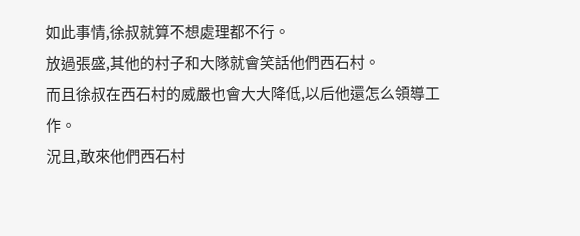如此事情,徐叔就算不想處理都不行。
放過張盛,其他的村子和大隊就會笑話他們西石村。
而且徐叔在西石村的威嚴也會大大降低,以后他還怎么領導工作。
況且,敢來他們西石村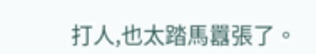打人,也太踏馬囂張了。